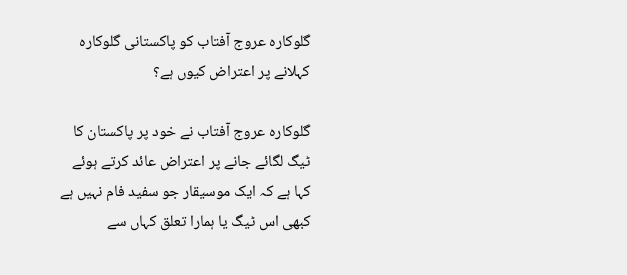گلوکارہ عروج آفتاب کو پاکستانی گلوکارہ کہلانے پر اعتراض کیوں ہے؟

گلوکارہ عروج آفتاب نے خود پر پاکستان کا ٹیگ لگائے جانے پر اعتراض عائد کرتے ہوئے کہا ہے کہ ایک موسیقار جو سفید فام نہیں ہے کبھی اس ٹیگ یا ہمارا تعلق کہاں سے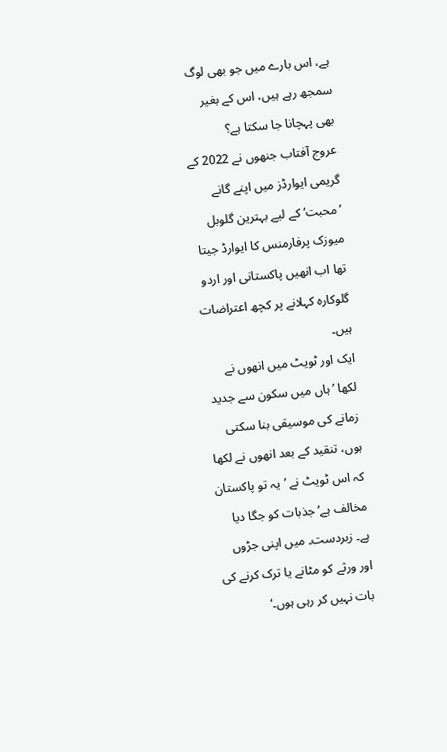ہے، اس بارے میں جو بھی لوگ سمجھ رہے ہیں، اس کے بغیر بھی پہچانا جا سکتا ہے؟
عروج آفتاب جنھوں نے 2022 کے گریمی ایوارڈز میں اپنے گانے ’محبت‘ کے لیے بہترین گلوبل میوزک پرفارمنس کا ایوارڈ جیتا تھا اب انھیں پاکستانی اور اردو گلوکارہ کہلانے پر کچھ اعتراضات ہیں۔
ایک اور ٹویٹ میں انھوں نے لکھا ’ہاں میں سکون سے جدید زمانے کی موسیقی بنا سکتی ہوں، تنقید کے بعد انھوں نے لکھا کہ اس ٹویٹ نے ’یہ تو پاکستان مخالف ہے‘ جذبات کو جگا دیا ہے۔ زبردست۔ میں اپنی جڑوں اور ورثے کو مٹانے یا ترک کرنے کی بات نہیں کر رہی ہوں۔‘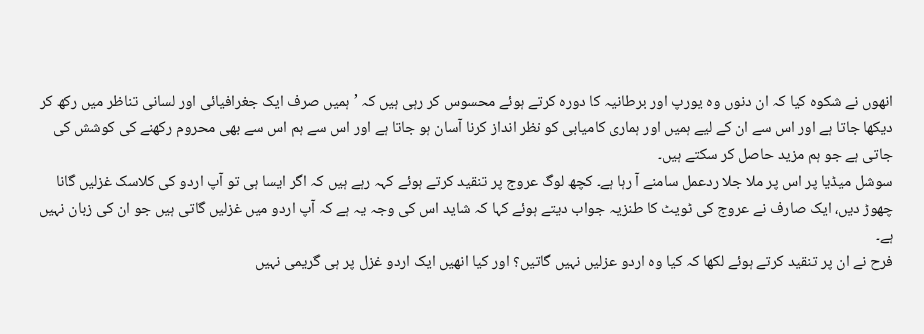انھوں نے شکوہ کیا کہ ان دنوں وہ یورپ اور برطانیہ کا دورہ کرتے ہوئے محسوس کر رہی ہیں کہ ’ہمیں صرف ایک جغرافیائی اور لسانی تناظر میں رکھ کر دیکھا جاتا ہے اور اس سے ان کے لیے ہمیں اور ہماری کامیابی کو نظر انداز کرنا آسان ہو جاتا ہے اور اس سے ہم اس سے بھی محروم رکھنے کی کوشش کی جاتی ہے جو ہم مزید حاصل کر سکتے ہیں۔
سوشل میڈیا پر اس پر ملا جلا ردعمل سامنے آ رہا ہے۔ کچھ لوگ عروج پر تنقید کرتے ہوئے کہہ رہے ہیں کہ اگر ایسا ہی تو آپ اردو کی کلاسک غزلیں گانا چھوڑ دیں، ایک صارف نے عروج کی ٹویٹ کا طنزیہ جواب دیتے ہوئے کہا کہ شاید اس کی وجہ یہ ہے کہ آپ اردو میں غزلیں گاتی ہیں جو ان کی زبان نہیں ہے۔
فرح نے ان پر تنقید کرتے ہوئے لکھا کہ کیا وہ اردو عزلیں نہیں گاتیں؟ اور کیا انھیں ایک اردو غزل پر ہی گریمی نہیں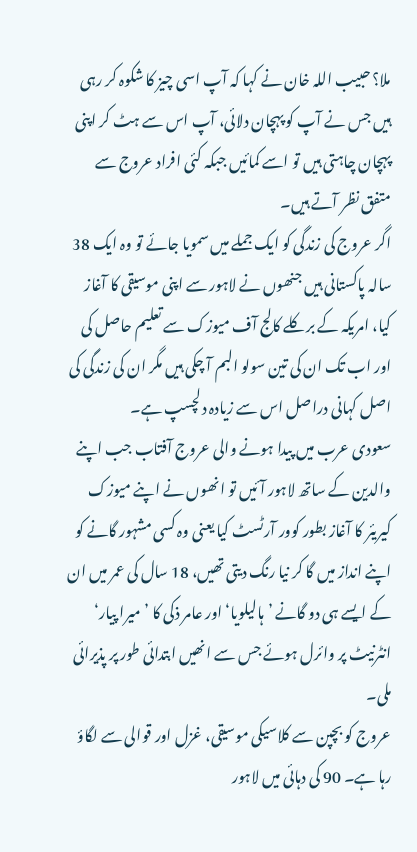ملا؟ حبیب اللہ خان نے کہا کہ آپ اسی چیز کا شکوہ کر رہی ہیں جس نے آپ کو پہچان دلائی، آپ اس سے ہٹ کر اپنی پہچان چاہتی ہیں تو اسے کمائیں جبکہ کئی افراد عروج سے متفق نظر آتے ہیں۔
اگر عروج کی زندگی کو ایک جملے میں سمویا جائے تو وہ ایک 38 سالہ پاکستانی ہیں جنھوں نے لاہور سے اپنی موسیقی کا آغاز کیا، امریکہ کے برکلے کالج آف میوزک سے تعلیم حاصل کی اور اب تک ان کی تین سولو البم آ چکی ہیں مگر ان کی زندگی کی اصل کہانی دراصل اس سے زیادہ دلچسپ ہے۔
سعودی عرب میں پیدا ہونے والی عروج آفتاب جب اپنے والدین کے ساتھ لاہور آئیں تو انھوں نے اپنے میوزک کیریئر کا آغاز بطور کوور آرٹسٹ کیا یعنی وہ کسی مشہور گانے کو اپنے انداز میں گا کر نیا رنگ دیتی تھیں، 18 سال کی عمر میں ان کے ایسے ہی دو گانے ’ہالیلویا‘ اور عامر ذکی کا ’میرا پیار‘ انٹرنیٹ پر وائرل ہوئے جس سے انھیں ابتدائی طور پر پذیرائی ملی۔
عروج کو بچپن سے کلاسیکی موسیقی، غزل اور قوالی سے لگاؤ رہا ہے۔ 90 کی دہائی میں لاہور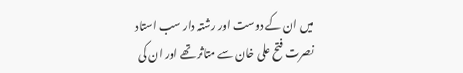میں ان کے دوست اور رشتہ دار سب استاد نصرت فتح علی خان سے متاثر تھے اور ان کی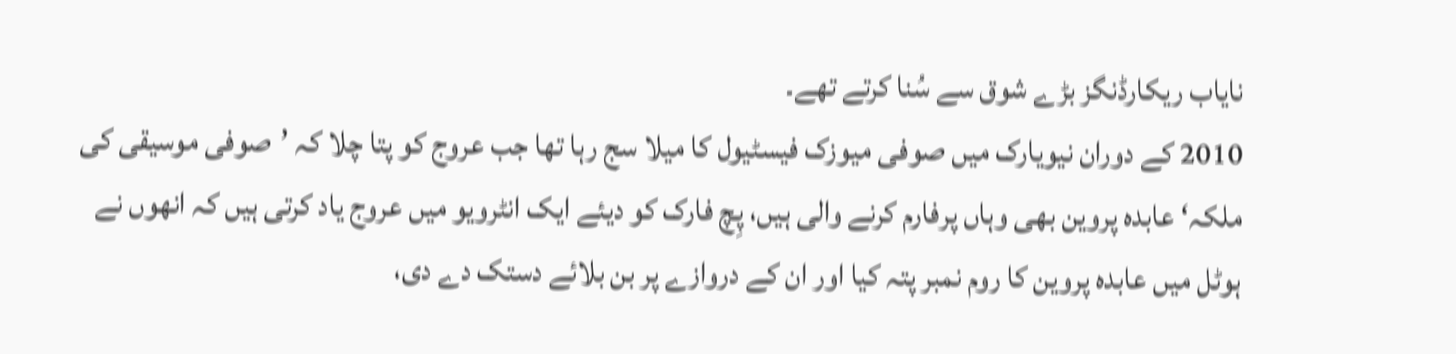نایاب ریکارڈنگز بڑے شوق سے سُنا کرتے تھے۔
2010 کے دوران نیویارک میں صوفی میوزک فیسٹیول کا میلا سج رہا تھا جب عروج کو پتا چلا کہ ’صوفی موسیقی کی ملکہ‘ عابدہ پروین بھی وہاں پرفارم کرنے والی ہیں، پِچ فارک کو دیئے ایک انٹرویو میں عروج یاد کرتی ہیں کہ انھوں نے ہوٹل میں عابدہ پروین کا روم نمبر پتہ کیا اور ان کے دروازے پر بن بلائے دستک دے دی،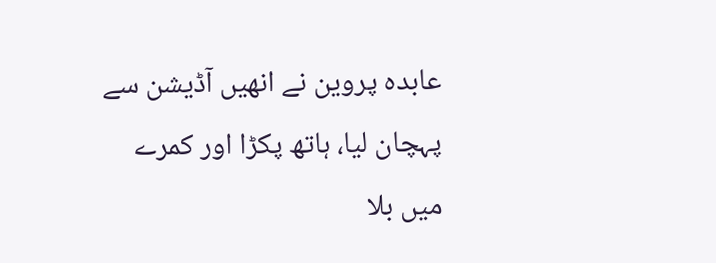عابدہ پروین نے انھیں آڈیشن سے پہچان لیا، ہاتھ پکڑا اور کمرے میں بلا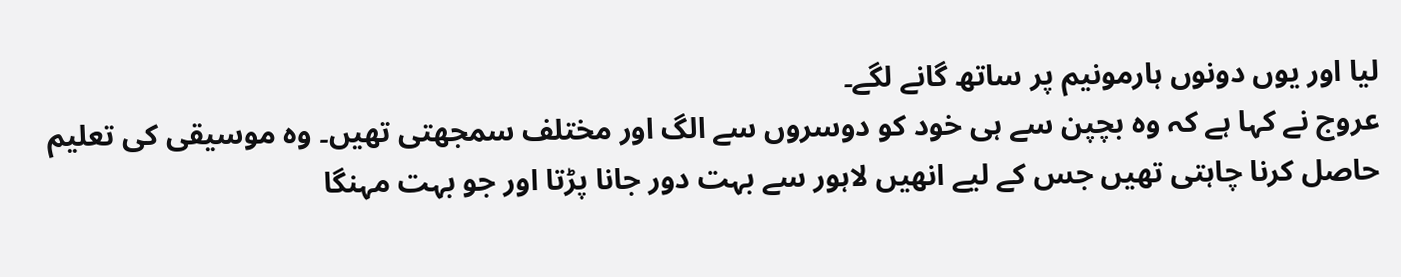لیا اور یوں دونوں ہارمونیم پر ساتھ گانے لگے۔
عروج نے کہا ہے کہ وہ بچپن سے ہی خود کو دوسروں سے الگ اور مختلف سمجھتی تھیں۔ وہ موسیقی کی تعلیم حاصل کرنا چاہتی تھیں جس کے لیے انھیں لاہور سے بہت دور جانا پڑتا اور جو بہت مہنگا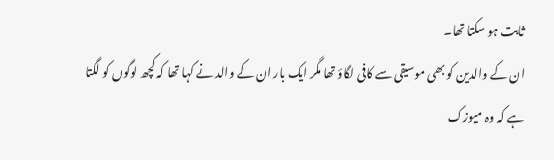ثابت ہو سکتا تھا۔
ان کے والدین کو بھی موسیقی سے کافی لگاؤ تھا مگر ایک بار ان کے والد نے کہا تھا کہ کچھ لوگوں کو لگتا ہے کہ وہ میوزک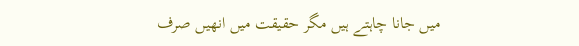میں جانا چاہتے ہیں مگر حقیقت میں انھیں صرف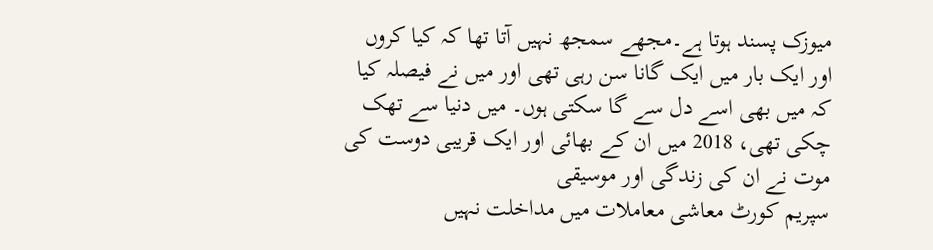میوزک پسند ہوتا ہے۔مجھے سمجھ نہیں آتا تھا کہ کیا کروں اور ایک بار میں ایک گانا سن رہی تھی اور میں نے فیصلہ کیا کہ میں بھی اسے دل سے گا سکتی ہوں۔ میں دنیا سے تھک چکی تھی، 2018 میں ان کے بھائی اور ایک قریبی دوست کی موت نے ان کی زندگی اور موسیقی
سپریم کورٹ معاشی معاملات میں مداخلت نہیں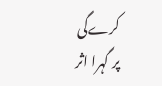کرےگی
پر گہرا اثر